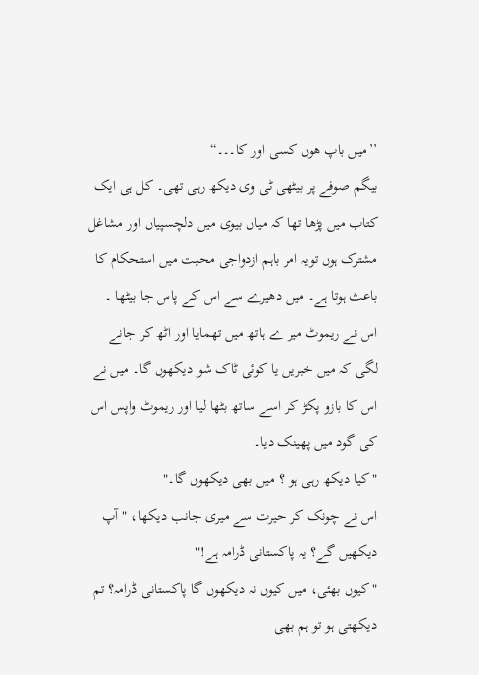’’میں باپ ھوں کسی اور کا۔۔۔“
بیگم صوفے پر بیٹھی ٹی وی دیکھ رہی تھی۔ کل ہی ایک کتاب میں پڑھا تھا کہ میاں بیوی میں دلچسپیاں اور مشاغل مشترک ہوں تویہ امر باہم ازدواجی محبت میں استحکام کا باعث ہوتا ہے۔ میں دھیرے سے اس کے پاس جا بیٹھا ۔ اس نے ریموٹ میر ے ہاتھ میں تھمایا اور اٹھ کر جانے لگی کہ میں خبریں یا کوئی ٹاک شو دیکھوں گا۔ میں نے اس کا بازو پکڑ کر اسے ساتھ بٹھا لیا اور ریموٹ واپس اس کی گود میں پھینک دیا۔
"کیا دیکھ رہی ہو ؟ میں بھی دیکھوں گا۔"
اس نے چونک کر حیرت سے میری جانب دیکھا، "آپ دیکھیں گے؟ یہ پاکستانی ڈرامہ ہے!"
"کیوں بھئی، میں کیوں نہ دیکھوں گا پاکستانی ڈرامہ؟ تم دیکھتی ہو تو ہم بھی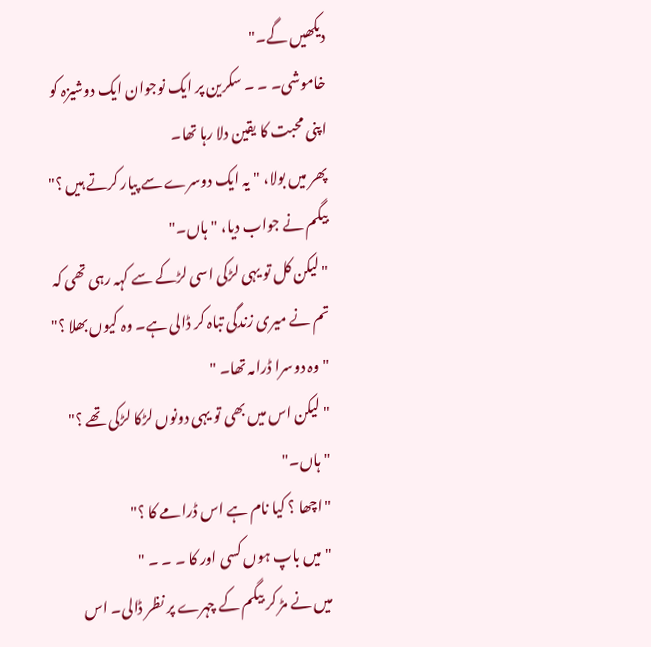دیکھیں گے۔"
خاموشی۔ ۔ ۔ سکرین پر ایک نوجوان ایک دوشیزہ کو اپنی محبت کا یقین دلا رہا تھا۔
پھر میں بولا، "یہ ایک دوسرے سے پیار کرتے ہیں ؟"
بیگم نے جواب دیا، "ہاں۔"
"لیکن کل تو یہی لڑکی اسی لڑکے سے کہہ رہی تھی کہ تم نے میری زندگی تباہ کر ڈالی ہے۔ وہ کیوں بھلا ؟"
"وہ دوسرا ڈرامہ تھا۔ "
" لیکن اس میں بھی تو یہی دونوں لڑکا لڑکی تھے ؟"
"ہاں۔"
"اچھا ؟ کیا نام ہے اس ڈرامے کا ؟"
"میں باپ ہوں کسی اور کا ۔ ۔ ۔ "
میں نے مڑ کر بیگم کے چہرے پر نظر ڈالی۔ اس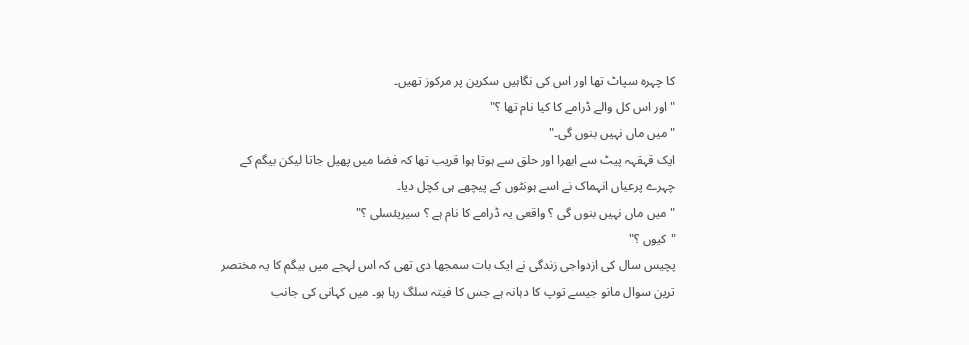کا چہرہ سپاٹ تھا اور اس کی نگاہیں سکرین پر مرکوز تھیں۔
"اور اس کل والے ڈرامے کا کیا نام تھا ؟"
"میں ماں نہیں بنوں گی۔"
ایک قہقہہ پیٹ سے ابھرا اور حلق سے ہوتا ہوا قریب تھا کہ فضا میں پھیل جاتا لیکن بیگم کے چہرے پرعیاں انہماک نے اسے ہونٹوں کے پیچھے ہی کچل دیا۔
"میں ماں نہیں بنوں گی ؟ واقعی یہ ڈرامے کا نام ہے ؟ سیریئسلی ؟"
"کیوں ؟"
پچیس سال کی ازدواجی زندگی نے ایک بات سمجھا دی تھی کہ اس لہجے میں بیگم کا یہ مختصر ترین سوال مانو جیسے توپ کا دہانہ ہے جس کا فیتہ سلگ رہا ہو۔ میں کہانی کی جانب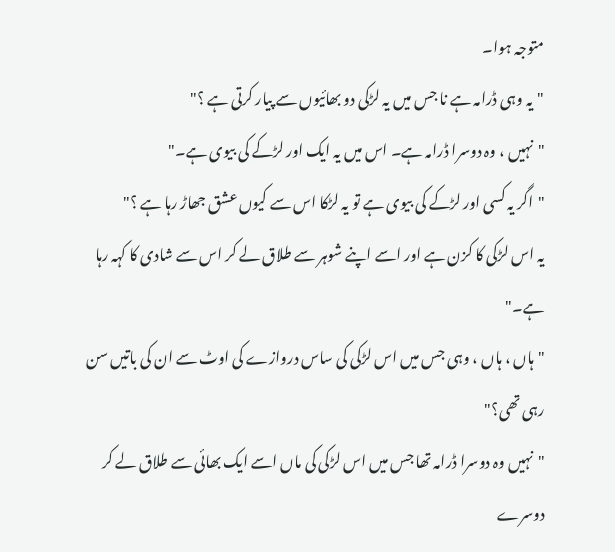متوجہ ہوا۔
"یہ وہی ڈرامہ ہے نا جس میں یہ لڑکی دو بھائیوں سے پیار کرتی ہے ؟"
"نہیں ، وہ دوسرا ڈرامہ ہے۔ اس میں یہ ایک اور لڑکے کی بیوی ہے۔"
"اگر یہ کسی اور لڑکے کی بیوی ہے تو یہ لڑکا اس سے کیوں عشق جھاڑ رہا ہے ؟"
یہ اس لڑکی کا کزن ہے اور اسے اپنے شوہر سے طلاق لے کر اس سے شادی کا کہہ رہا ہے۔"
"ہاں ، ہاں ، وہی جس میں اس لڑکی کی ساس دروازے کی اوٹ سے ان کی باتیں سن رہی تھی؟"
"نہیں وہ دوسرا ڈرامہ تھا جس میں اس لڑکی کی ماں اسے ایک بھائی سے طلاق لے کر دوسرے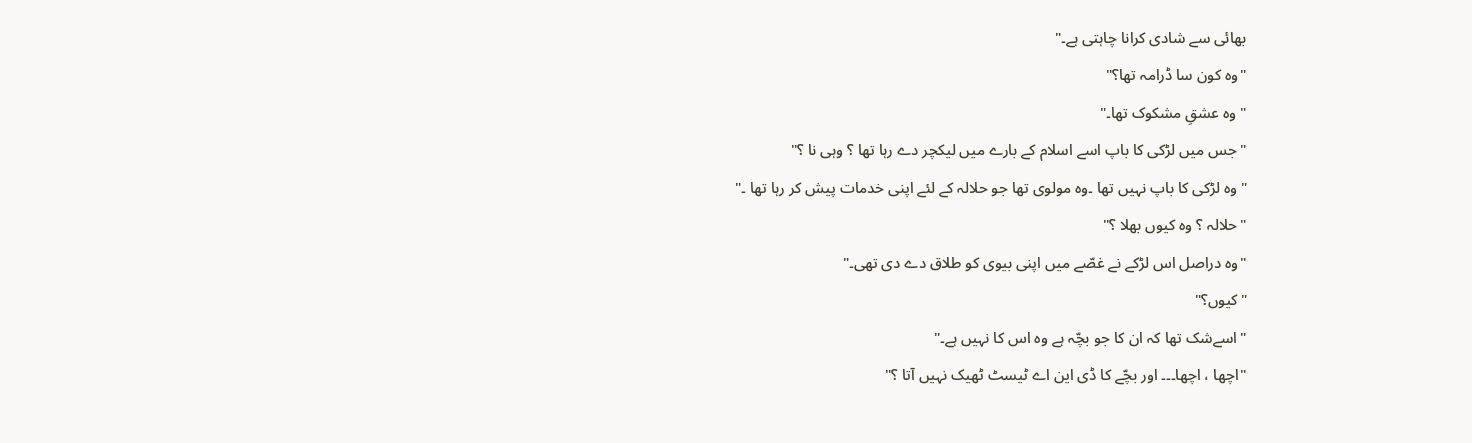بھائی سے شادی کرانا چاہتی ہے۔"
"وہ کون سا ڈرامہ تھا؟"
" وہ عشقِ مشکوک تھا۔"
" جس میں لڑکی کا باپ اسے اسلام کے بارے میں لیکچر دے رہا تھا ؟ وہی نا ؟"
" وہ لڑکی کا باپ نہیں تھا ۔وہ مولوی تھا جو حلالہ کے لئے اپنی خدمات پیش کر رہا تھا ۔"
"حلالہ ؟ وہ کیوں بھلا ؟"
"وہ دراصل اس لڑکے نے غصّے میں اپنی بیوی کو طلاق دے دی تھی۔"
"کیوں؟"
"اسےشک تھا کہ ان کا جو بچّہ ہے وہ اس کا نہیں ہے۔"
"اچھا ، اچھا۔۔۔ اور بچّے کا ڈی این اے ٹیسٹ ٹھیک نہیں آتا ؟"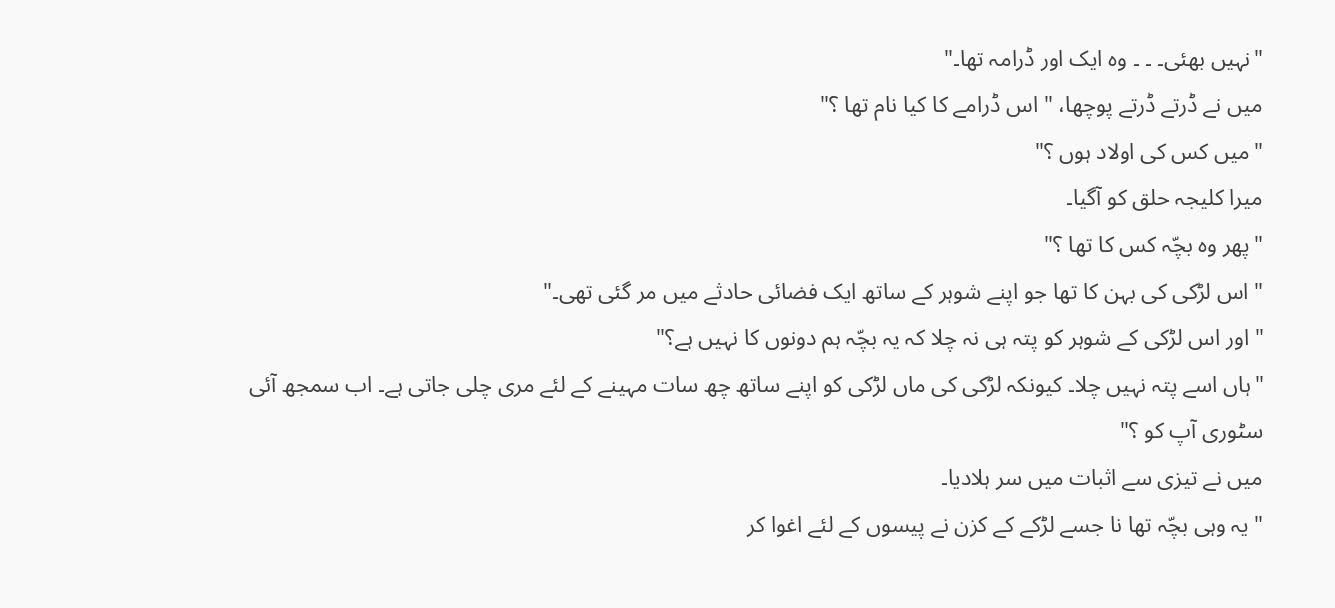"نہیں بھئی۔ ۔ ۔ وہ ایک اور ڈرامہ تھا۔"
میں نے ڈرتے ڈرتے پوچھا، " اس ڈرامے کا کیا نام تھا ؟"
"میں کس کی اولاد ہوں ؟"
میرا کلیجہ حلق کو آگیا۔
"پھر وہ بچّہ کس کا تھا ؟"
" اس لڑکی کی بہن کا تھا جو اپنے شوہر کے ساتھ ایک فضائی حادثے میں مر گئی تھی۔"
" اور اس لڑکی کے شوہر کو پتہ ہی نہ چلا کہ یہ بچّہ ہم دونوں کا نہیں ہے؟"
"ہاں اسے پتہ نہیں چلا۔ کیونکہ لڑکی کی ماں لڑکی کو اپنے ساتھ چھ سات مہینے کے لئے مری چلی جاتی ہے۔ اب سمجھ آئی سٹوری آپ کو ؟"
میں نے تیزی سے اثبات میں سر ہلادیا۔
" یہ وہی بچّہ تھا نا جسے لڑکے کے کزن نے پیسوں کے لئے اغوا کر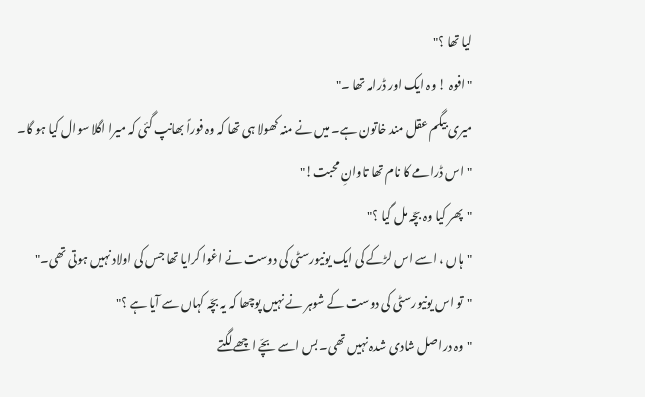لیا تھا ؟"
"افوہ ! وہ ایک اور ڈرامہ تھا ۔"
میری بیگم عقل مند خاتون ہے۔ میں نے منہ کھولا ہی تھا کہ وہ فوراً بھانپ گئی کہ میرا اگلا سوال کیا ہو گا۔
" اس ڈرامے کا نام تھا تاوانِ محبت!"
"پھر کیا وہ بچّہ مل گیا ؟"
"ہاں ، اسے اس لڑکے کی ایک یونیورسٹی کی دوست نے اغوا کرایا تھا جس کی اولاد نہیں ہوتی تھی۔"
"تو اس یونیورسٹی کی دوست کے شوہر نے نہیں پوچھا کہ یہ بچّہ کہاں سے آیا ہے ؟"
"وہ دراصل شادی شدہ نہیں تھی۔ بس اسے بچّے اچھے لگتے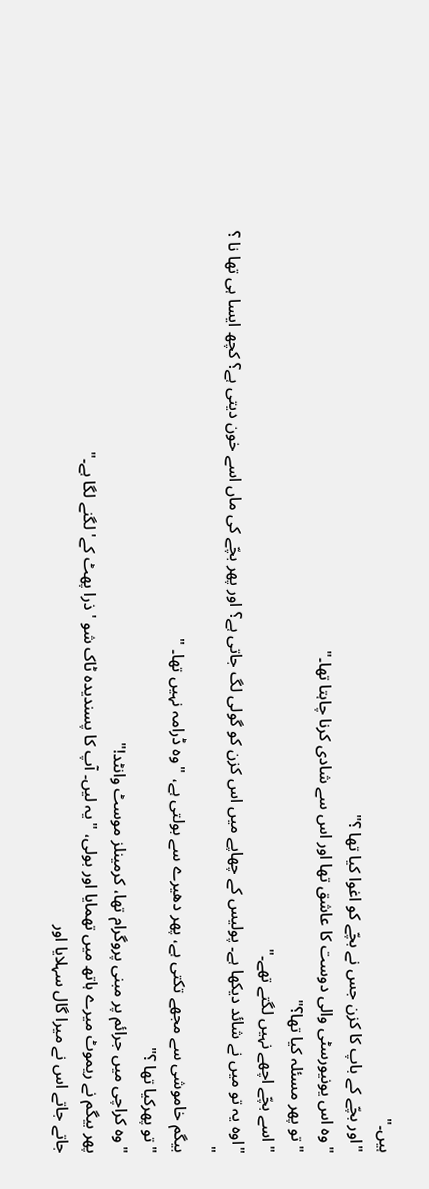ہیں۔"
"اور بچّے کے باپ کا کزن جس نے بچّے کو اغوا کیا تھا ؟"
"وہ اس یونیورسٹی والی دوست کا عاشق تھا اور اس سے شادی کرنا چاہتا تھا۔"
" تو پھر مسئلہ کیا تھا؟"
" اسے بچّے اچھے نہیں لگتے تھے۔"
"اوہ یہ تو میں نے شائد دیکھا ہے۔ پولیس کے چھاپے میں اس کزن کو گولی لگ جاتی ہے؟ اور پھر بچّے کی ماں اسے خون دیتی ہے؟ کچھ ایسا ہی تھا نا ؟ "
بیگم خاموشی سے مجھے تکتی ہے، پھر دھیرے سے بولتی ہے، "وہ ڈرامہ نہیں تھا۔ "
"تو پھرکیا تھا ؟"
"وہ کراچی میں جرائم پر مبنی پروگرام تھا، کرمینلز موسٹ وانٹد!"
پھر بیگم نے ریموٹ میرے ہاتھ میں تھمایا اور بولی، "یہ لیں۔ آپ کا پسندیدہ ٹاک شو ' ذرا پھٹ کے' لگنے لگا ہے۔"
جاتے جاتے اس نے میرا گال سہلایا اور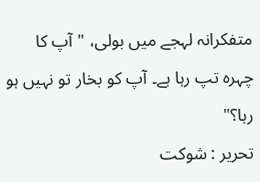متفکرانہ لہجے میں بولی، "آپ کا چہرہ تپ رہا ہے۔ آپ کو بخار تو نہیں ہو رہا؟"
تحریر : شوکت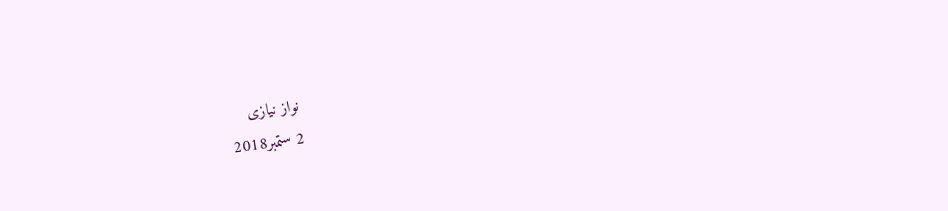نواز نیازی
2 ستمبر2018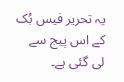یہ تحریر فیس بُک کے اس پیج سے لی گئی ہے۔